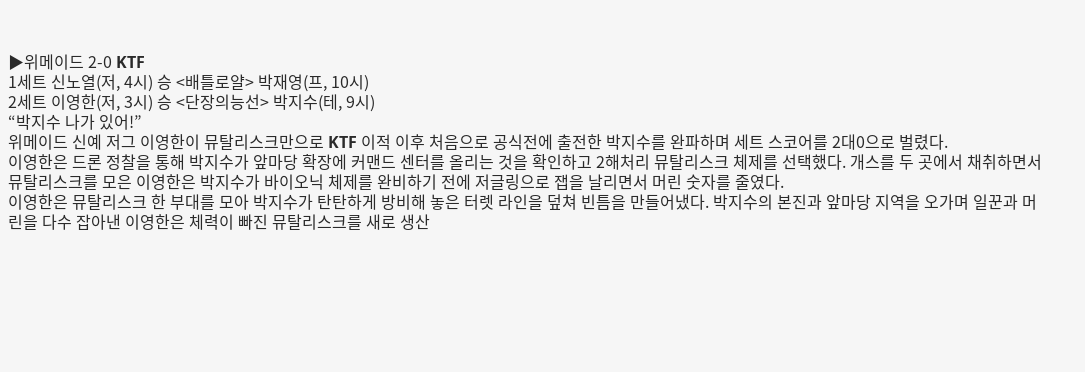▶위메이드 2-0 KTF
1세트 신노열(저, 4시) 승 <배틀로얄> 박재영(프, 10시)
2세트 이영한(저, 3시) 승 <단장의능선> 박지수(테, 9시)
“박지수 나가 있어!”
위메이드 신예 저그 이영한이 뮤탈리스크만으로 KTF 이적 이후 처음으로 공식전에 출전한 박지수를 완파하며 세트 스코어를 2대0으로 벌렸다.
이영한은 드론 정찰을 통해 박지수가 앞마당 확장에 커맨드 센터를 올리는 것을 확인하고 2해처리 뮤탈리스크 체제를 선택했다. 개스를 두 곳에서 채취하면서 뮤탈리스크를 모은 이영한은 박지수가 바이오닉 체제를 완비하기 전에 저글링으로 잽을 날리면서 머린 숫자를 줄였다.
이영한은 뮤탈리스크 한 부대를 모아 박지수가 탄탄하게 방비해 놓은 터렛 라인을 덮쳐 빈틈을 만들어냈다. 박지수의 본진과 앞마당 지역을 오가며 일꾼과 머린을 다수 잡아낸 이영한은 체력이 빠진 뮤탈리스크를 새로 생산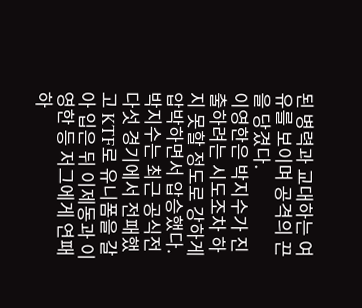된 병력과 교대하는 여유를 보이며 공격의 끈을 당겼다.
이영한은 박지수가 진출하려는 시도조차 하지 못할 정도로 강하게 압박하면서 압승했다.
박지수는 최근 공식전 다섯 경기에서 전패했고 KTF로 유니폼을 갈아 입은 뒤 이제동과 이영한 등 저그에게 연패하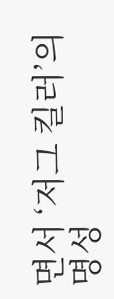면서 ‘저그 킬러’의 명성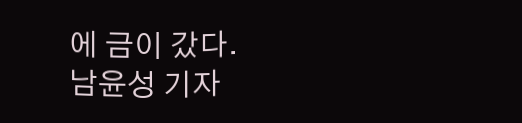에 금이 갔다.
남윤성 기자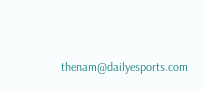thenam@dailyesports.com